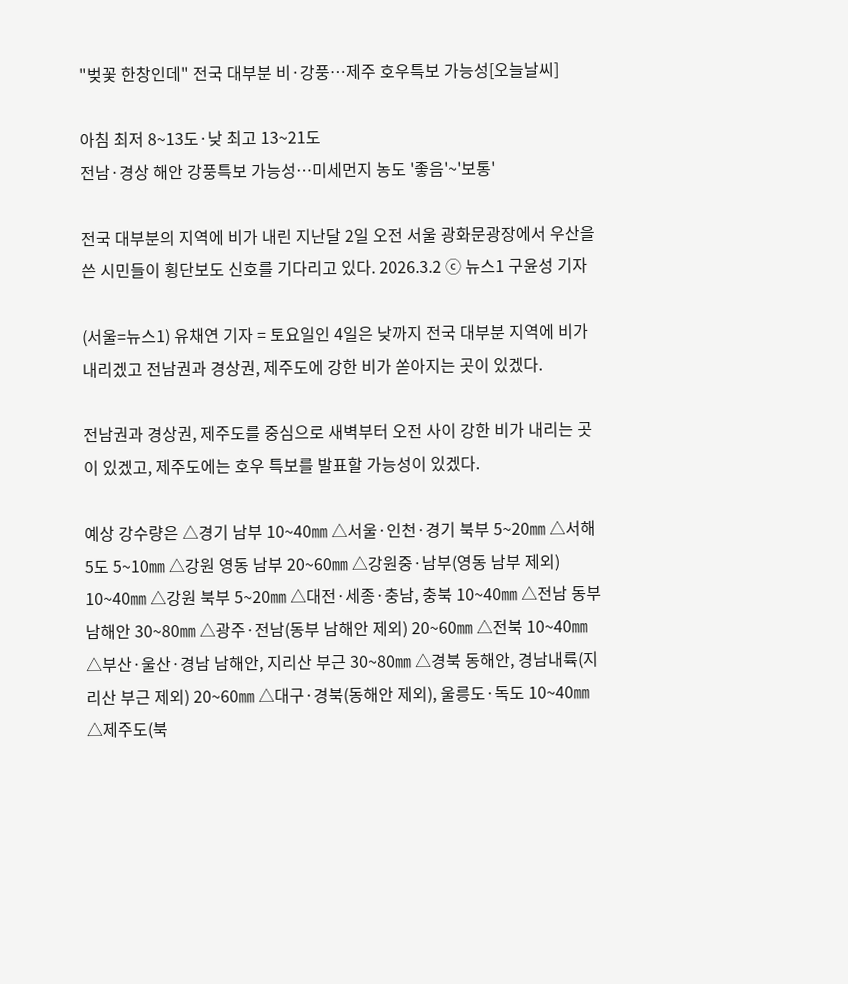"벚꽃 한창인데" 전국 대부분 비·강풍…제주 호우특보 가능성[오늘날씨]

아침 최저 8~13도·낮 최고 13~21도
전남·경상 해안 강풍특보 가능성…미세먼지 농도 '좋음'~'보통'

전국 대부분의 지역에 비가 내린 지난달 2일 오전 서울 광화문광장에서 우산을 쓴 시민들이 횡단보도 신호를 기다리고 있다. 2026.3.2 ⓒ 뉴스1 구윤성 기자

(서울=뉴스1) 유채연 기자 = 토요일인 4일은 낮까지 전국 대부분 지역에 비가 내리겠고 전남권과 경상권, 제주도에 강한 비가 쏟아지는 곳이 있겠다.

전남권과 경상권, 제주도를 중심으로 새벽부터 오전 사이 강한 비가 내리는 곳이 있겠고, 제주도에는 호우 특보를 발표할 가능성이 있겠다.

예상 강수량은 △경기 남부 10~40㎜ △서울·인천·경기 북부 5~20㎜ △서해5도 5~10㎜ △강원 영동 남부 20~60㎜ △강원중·남부(영동 남부 제외) 10~40㎜ △강원 북부 5~20㎜ △대전·세종·충남, 충북 10~40㎜ △전남 동부 남해안 30~80㎜ △광주·전남(동부 남해안 제외) 20~60㎜ △전북 10~40㎜ △부산·울산·경남 남해안, 지리산 부근 30~80㎜ △경북 동해안, 경남내륙(지리산 부근 제외) 20~60㎜ △대구·경북(동해안 제외), 울릉도·독도 10~40㎜ △제주도(북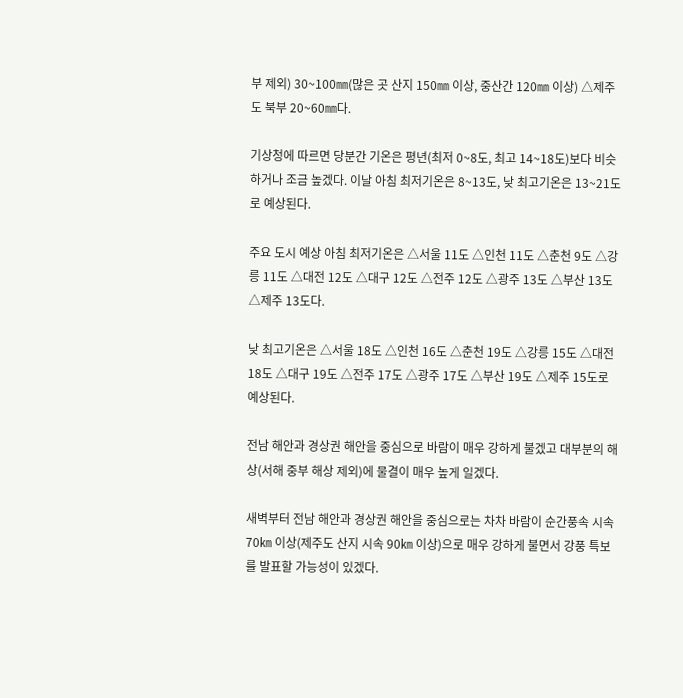부 제외) 30~100㎜(많은 곳 산지 150㎜ 이상, 중산간 120㎜ 이상) △제주도 북부 20~60㎜다.

기상청에 따르면 당분간 기온은 평년(최저 0~8도, 최고 14~18도)보다 비슷하거나 조금 높겠다. 이날 아침 최저기온은 8~13도, 낮 최고기온은 13~21도로 예상된다.

주요 도시 예상 아침 최저기온은 △서울 11도 △인천 11도 △춘천 9도 △강릉 11도 △대전 12도 △대구 12도 △전주 12도 △광주 13도 △부산 13도 △제주 13도다.

낮 최고기온은 △서울 18도 △인천 16도 △춘천 19도 △강릉 15도 △대전 18도 △대구 19도 △전주 17도 △광주 17도 △부산 19도 △제주 15도로 예상된다.

전남 해안과 경상권 해안을 중심으로 바람이 매우 강하게 불겠고 대부분의 해상(서해 중부 해상 제외)에 물결이 매우 높게 일겠다.

새벽부터 전남 해안과 경상권 해안을 중심으로는 차차 바람이 순간풍속 시속 70㎞ 이상(제주도 산지 시속 90㎞ 이상)으로 매우 강하게 불면서 강풍 특보를 발표할 가능성이 있겠다.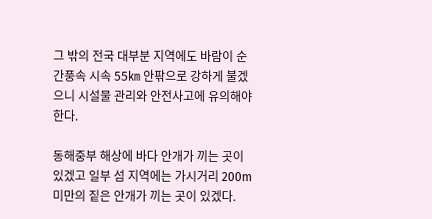그 밖의 전국 대부분 지역에도 바람이 순간풍속 시속 55㎞ 안팎으로 강하게 불겠으니 시설물 관리와 안전사고에 유의해야 한다.

동해중부 해상에 바다 안개가 끼는 곳이 있겠고 일부 섬 지역에는 가시거리 200m 미만의 짙은 안개가 끼는 곳이 있겠다.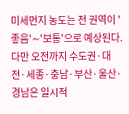미세먼지 농도는 전 권역이 '좋음'∼'보통'으로 예상된다. 다만 오전까지 수도권·대전·세종·충남·부산·울산·경남은 일시적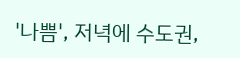'나쁨', 저녁에 수도권,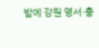밤에 강원 영서·충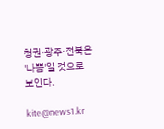청권·광주·전북은 '나쁨'일 것으로 보인다.

kite@news1.kr